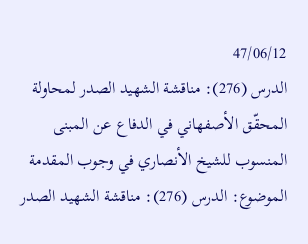47/06/12
الدرس (276): مناقشة الشهيد الصدر لمحاولة المحقّق الأصفهاني في الدفاع عن المبنى المنسوب للشيخ الأنصاري في وجوب المقدمة
الموضوع: الدرس (276): مناقشة الشهيد الصدر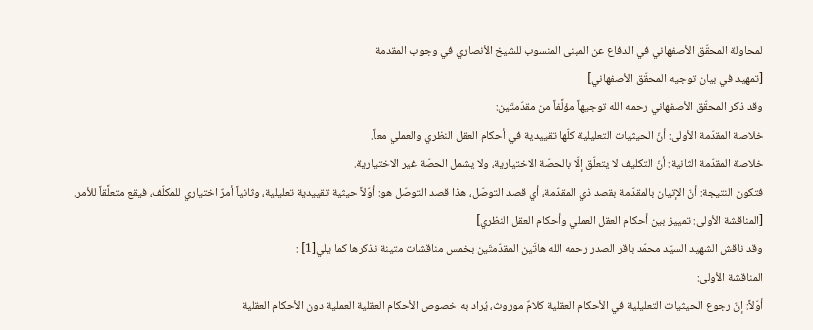لمحاولة المحقّق الأصفهاني في الدفاع عن المبنى المنسوب للشيخ الأنصاري في وجوب المقدمة
[تمهيد في بيان توجيه المحقّق الأصفهاني]
وقد ذكر المحقّق الأصفهاني رحمه الله توجيهاً مؤلَّفاً من مقدّمتَين:
خلاصة المقدّمة الأولى: أنّ الحيثيات التعليلية كلّها تقييدية في أحكام العقل النظري والعملي معاً.
خلاصة المقدّمة الثانية: أنّ التكليف لا يتعلّق إلّا بالحصّة الاختيارية، ولا يشمل الحصّة غير الاختيارية.
فتكون النتيجة: أنّ الإتيان بالمقدّمة بقصد ذي المقدّمة، أي قصد التوصّل، هذا قصد التوصّل هو: أوّلاً حيثية تقييدية تعليلية، وثانياً أمرٌ اختياري للمكلّف، فيقع متعلَّقاً للأمر.
[المناقشة الأولى: تمييز بين أحكام العقل العملي وأحكام العقل النظري]
وقد ناقش الشهيد السيّد محمّد باقر الصدر رحمه الله هاتَين المقدّمتَين بخمس مناقشات متينة نذكرها كما يلي[1] :
المناقشة الأولى:
أوّلاً: إنّ رجوع الحيثيات التعليلية في الأحكام العقلية كلامٌ موروث، يُراد به خصوص الأحكام العقلية العملية دون الأحكام العقلية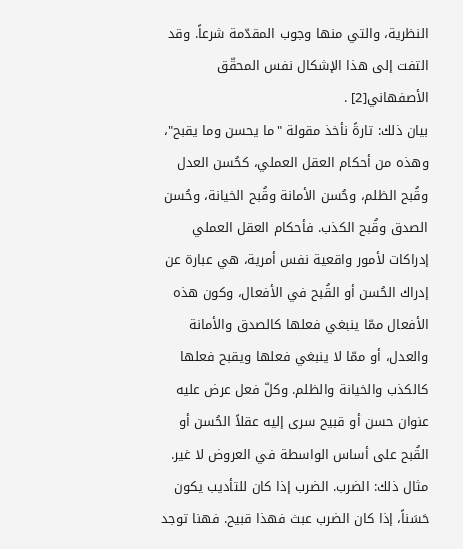النظرية، والتي منها وجوب المقدّمة شرعاً. وقد التفت إلى هذا الإشكال نفس المحقّق الأصفهاني[2] .
بيان ذلك: تارةً نأخذ مقولة "ما يحسن وما يقبح"، وهذه من أحكام العقل العملي، كحُسن العدل وقُبح الظلم، وحُسن الأمانة وقُبح الخيانة، وحُسن الصدق وقُبح الكذب. فأحكام العقل العملي إدراكات لأمور واقعية نفس أمرية، هي عبارة عن إدراك الحُسن أو القُبح في الأفعال، وكون هذه الأفعال ممّا ينبغي فعلها كالصدق والأمانة والعدل، أو ممّا لا ينبغي فعلها ويقبح فعلها كالكذب والخيانة والظلم. وكلّ فعل عرض عليه عنوان حسن أو قبيح سرى إليه عقلاً الحُسن أو القُبح على أساس الواسطة في العروض لا غير.
مثال ذلك: الضرب. الضرب إذا كان للتأديب يكون حَسَناً، إذا كان الضرب عبث فهذا قبيح. فهنا توجد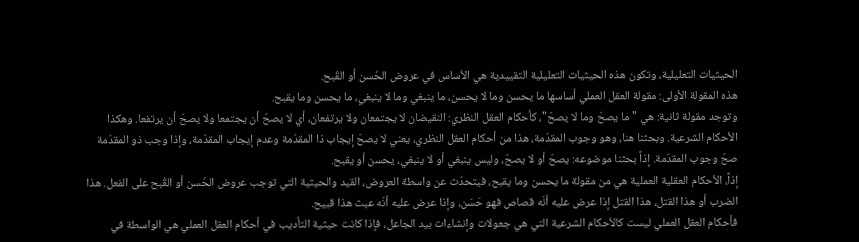الحيثيات التعليلية، وتكون هذه الحيثيات التعليلية التقييدية هي الأساس في عروض الحُسن أو القُبح.
هذه المقولة الأولى: مقولة العقل العملي أساسها ما يحسن وما لا يحسن، ما ينبغي وما لا ينبغي، ما يحسن وما يقبح.
وتوجد مقولة ثانية: هي "ما يصحّ وما لا يصحّ"، كأحكام العقل النظري: النقيضان لا يجتمعان ولا يرتفعان، أي لا يصحّ أن يجتمعا ولا يصحّ أن يرتفعا. وهكذا الأحكام الشرعية. وبحثنا هنا، وهو وجوب المقدّمة، هذا من أحكام العقل النظري، يعني لا يصحّ إيجاب ذا المقدّمة وعدم إيجاب المقدّمة، وإذا وجب ذو المقدّمة صحّ وجوب المقدّمة. إذاً بحثنا موضوعه: يصحّ أو لا يصحّ، وليس ينبغي أو لا ينبغي، يحسن أو يقبح.
إذاً، الأحكام العقلية العملية هي من مقولة ما يحسن وما يقبح، فيتحدّث عن واسطة العروض، القيد والحيثية التي توجب عروض الحُسن أو القُبح على الفعل. هذا الضرب أو هذا القتل، هذا القتل إذا عرض عليه أنّه قصاص فهو حَسَن، وإذا عرض عليه أنّه عبث هذا قبيح.
فأحكام العقل العملي ليست كالأحكام الشرعية التي هي جعولات وإنشاءات بيد الجاعل، فإذا كانت حيثية التأديب في أحكام العقل العملي هي الواسطة في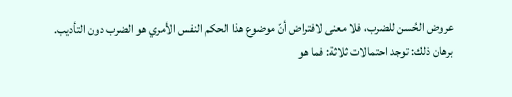عروض الحُسن للضرب، فلا معنى لافتراض أنّ موضوع هذا الحكم النفس الأمري هو الضرب دون التأديب.
برهان ذلك: توجد احتمالات ثلاثة: فما هو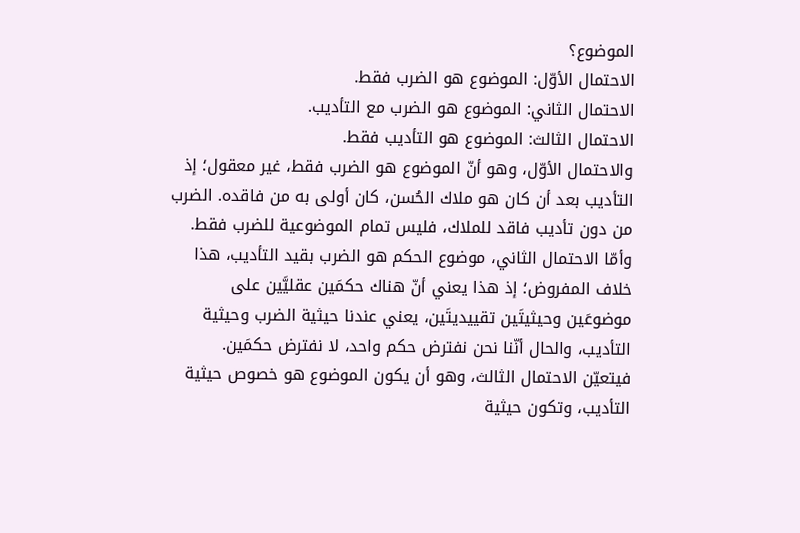الموضوع؟
الاحتمال الأوّل: الموضوع هو الضرب فقط.
الاحتمال الثاني: الموضوع هو الضرب مع التأديب.
الاحتمال الثالث: الموضوع هو التأديب فقط.
والاحتمال الأوّل، وهو أنّ الموضوع هو الضرب فقط، غير معقول؛ إذ التأديب بعد أن كان هو ملاك الحُسن، كان أولى به من فاقده. الضرب من دون تأديب فاقد للملاك، فليس تمام الموضوعية للضرب فقط.
وأمّا الاحتمال الثاني، موضوع الحكم هو الضرب بقيد التأديب، هذا خلاف المفروض؛ إذ هذا يعني أنّ هناك حكمَين عقليَّين على موضوعَين وحيثيتَين تقييديتَين، يعني عندنا حيثية الضرب وحيثية التأديب، والحال أنّنا نحن نفترض حكم واحد، لا نفترض حكمَين.
فيتعيّن الاحتمال الثالث، وهو أن يكون الموضوع هو خصوص حيثية التأديب، وتكون حيثية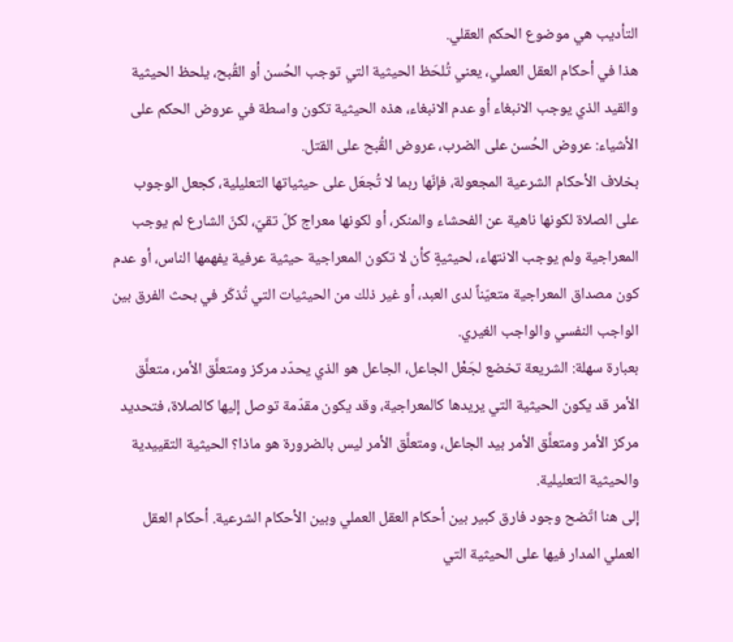التأديب هي موضوع الحكم العقلي.
هذا في أحكام العقل العملي، يعني تُلحَظ الحيثية التي توجب الحُسن أو القُبح، يلحظ الحيثية والقيد الذي يوجب الانبغاء أو عدم الانبغاء، هذه الحيثية تكون واسطة في عروض الحكم على الأشياء: عروض الحُسن على الضرب، عروض القُبح على القتل.
بخلاف الأحكام الشرعية المجعولة، فإنّها ربما لا تُجعَل على حيثياتها التعليلية، كجعل الوجوب على الصلاة لكونها ناهية عن الفحشاء والمنكر، أو لكونها معراج كلّ تقيّ، لكنّ الشارع لم يوجب المعراجية ولم يوجب الانتهاء، لحيثيةٍ كأن لا تكون المعراجية حيثية عرفية يفهمها الناس، أو عدم كون مصداق المعراجية متعيّناً لدى العبد، أو غير ذلك من الحيثيات التي تُذكَر في بحث الفرق بين الواجب النفسي والواجب الغيري.
بعبارة سهلة: الشريعة تخضع لجَعْل الجاعل، الجاعل هو الذي يحدّد مركز ومتعلَّق الأمر، متعلَّق الأمر قد يكون الحيثية التي يريدها كالمعراجية، وقد يكون مقدّمة توصل إليها كالصلاة، فتحديد مركز الأمر ومتعلَّق الأمر بيد الجاعل، ومتعلَّق الأمر ليس بالضرورة هو ماذا؟ الحيثية التقييدية والحيثية التعليلية.
إلى هنا اتّضح وجود فارق كبير بين أحكام العقل العملي وبين الأحكام الشرعية. أحكام العقل العملي المدار فيها على الحيثية التي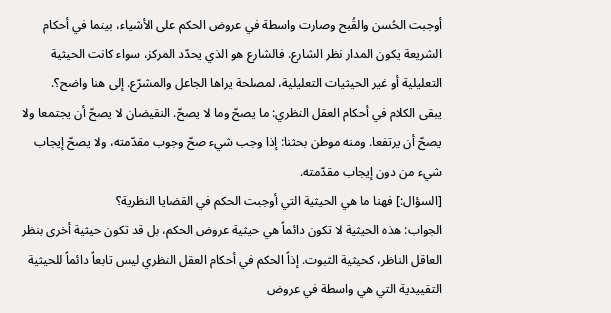أوجبت الحُسن والقُبح وصارت واسطة في عروض الحكم على الأشياء، بينما في أحكام الشريعة يكون المدار نظر الشارع. فالشارع هو الذي يحدّد المركز، سواء كانت الحيثية التعليلية أو غير الحيثيات التعليلية، لمصلحة يراها الجاعل والمشرّع. إلى هنا واضح؟.
يبقى الكلام في أحكام العقل النظري: ما يصحّ وما لا يصحّ. النقيضان لا يصحّ أن يجتمعا ولا يصحّ أن يرتفعا. ومنه موطن بحثنا: إذا وجب شيء صحّ وجوب مقدّمته، ولا يصحّ إيجاب شيء من دون إيجاب مقدّمته.
[السؤال:] فهنا ما هي الحيثية التي أوجبت الحكم في القضايا النظرية؟
الجواب: هذه الحيثية لا تكون دائماً هي حيثية عروض الحكم، بل قد تكون حيثية أخرى بنظر العاقل الناظر، كحيثية الثبوت. إذاً الحكم في أحكام العقل النظري ليس تابعاً دائماً للحيثية التقييدية التي هي واسطة في عروض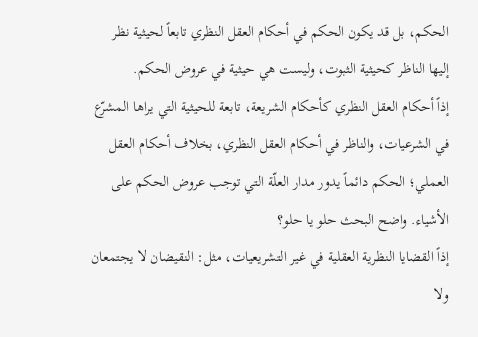الحكم، بل قد يكون الحكم في أحكام العقل النظري تابعاً لحيثية نظر إليها الناظر كحيثية الثبوت، وليست هي حيثية في عروض الحكم.
إذاً أحكام العقل النظري كأحكام الشريعة، تابعة للحيثية التي يراها المشرّع في الشرعيات، والناظر في أحكام العقل النظري، بخلاف أحكام العقل العملي؛ الحكم دائماً يدور مدار العلّة التي توجب عروض الحكم على الأشياء. واضح البحث حلو يا حلو؟
إذاً القضايا النظرية العقلية في غير التشريعيات، مثل: النقيضان لا يجتمعان ولا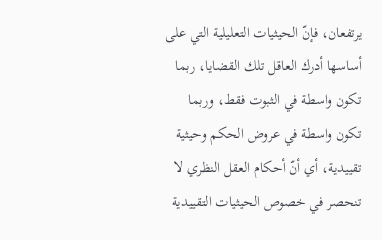يرتفعان، فإنّ الحيثيات التعليلية التي على أساسها أدرك العاقل تلك القضايا، ربما تكون واسطة في الثبوت فقط، وربما تكون واسطة في عروض الحكم وحيثية تقييدية، أي أنّ أحكام العقل النظري لا تنحصر في خصوص الحيثيات التقييدية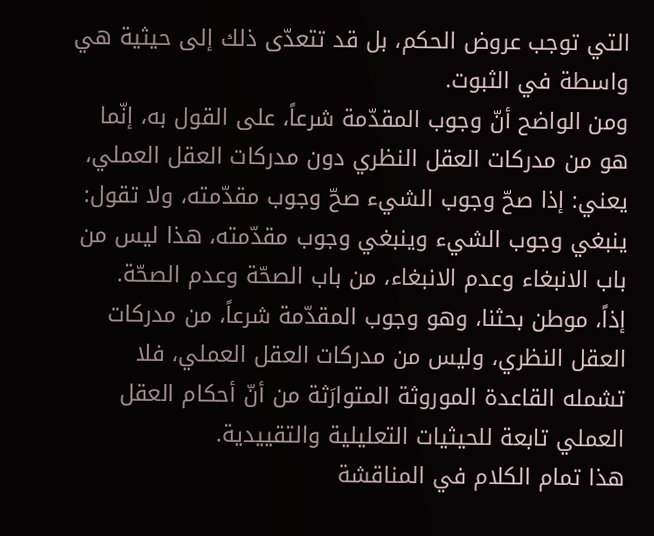التي توجب عروض الحكم، بل قد تتعدّى ذلك إلى حيثية هي واسطة في الثبوت.
ومن الواضح أنّ وجوب المقدّمة شرعاً، على القول به، إنّما هو من مدركات العقل النظري دون مدركات العقل العملي، يعني: إذا صحّ وجوب الشيء صحّ وجوب مقدّمته، ولا تقول: ينبغي وجوب الشيء وينبغي وجوب مقدّمته، هذا ليس من باب الانبغاء وعدم الانبغاء، من باب الصحّة وعدم الصحّة.
إذاً، موطن بحثنا، وهو وجوب المقدّمة شرعاً، من مدركات العقل النظري، وليس من مدركات العقل العملي، فلا تشمله القاعدة الموروثة المتوارَثة من أنّ أحكام العقل العملي تابعة للحيثيات التعليلية والتقييدية.
هذا تمام الكلام في المناقشة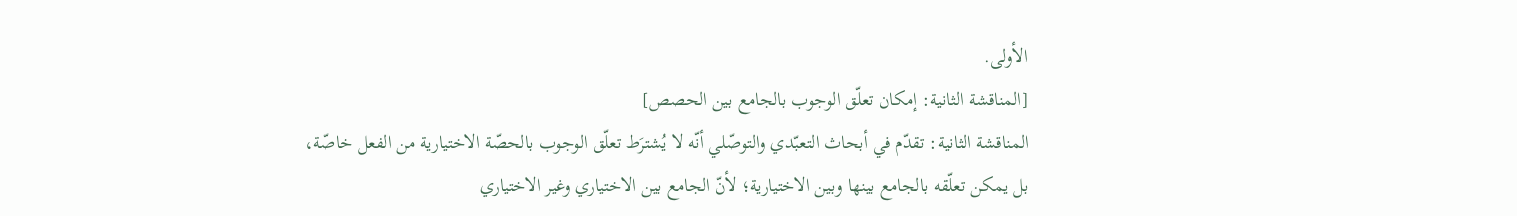الأولى.
[المناقشة الثانية: إمكان تعلّق الوجوب بالجامع بين الحصص]
المناقشة الثانية: تقدّم في أبحاث التعبّدي والتوصّلي أنّه لا يُشترَط تعلّق الوجوب بالحصّة الاختيارية من الفعل خاصّة، بل يمكن تعلّقه بالجامع بينها وبين الاختيارية؛ لأنّ الجامع بين الاختياري وغير الاختياري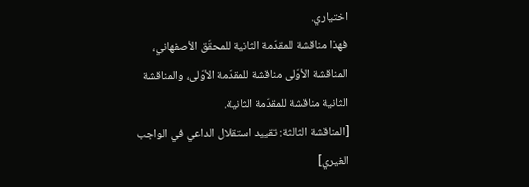اختياري.
فهذا مناقشة للمقدّمة الثانية للمحقّق الأصفهاني، المناقشة الأوّلى مناقشة للمقدّمة الأوّلى، والمناقشة الثانية مناقشة للمقدّمة الثانية.
[المناقشة الثالثة: تقييد استقلال الداعي في الواجب الغيري]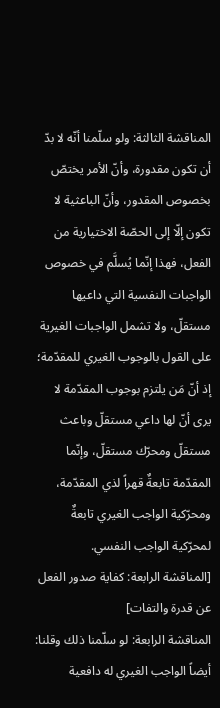المناقشة الثالثة: ولو سلّمنا أنّه لا بدّ أن تكون مقدورة، وأنّ الأمر يختصّ بخصوص المقدور، وأنّ الباعثية لا تكون إلّا إلى الحصّة الاختيارية من الفعل، فهذا إنّما يُسلَّم في خصوص الواجبات النفسية التي داعيها مستقلّ، ولا تشمل الواجبات الغيرية على القول بالوجوب الغيري للمقدّمة؛ إذ أنّ مَن يلتزم بوجوب المقدّمة لا يرى أنّ لها داعي مستقلّ وباعث مستقلّ ومحرّك مستقلّ، وإنّما المقدّمة تابعةٌ قهراً لذي المقدّمة، ومحرّكية الواجب الغيري تابعةٌ لمحرّكية الواجب النفسي.
[المناقشة الرابعة: كفاية صدور الفعل عن قدرة والتفات]
المناقشة الرابعة: لو سلّمنا ذلك وقلنا: أيضاً الواجب الغيري له دافعية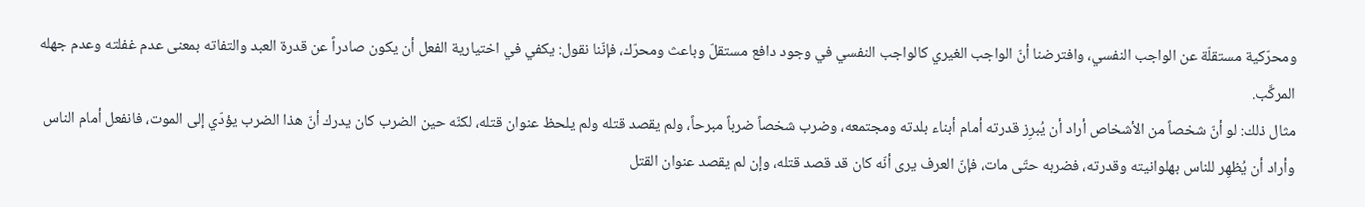ومحرّكية مستقلّة عن الواجب النفسي، وافترضنا أنّ الواجب الغيري كالواجب النفسي في وجود دافع مستقلّ وباعث ومحرّك، فإنّنا نقول: يكفي في اختيارية الفعل أن يكون صادراً عن قدرة العبد والتفاته بمعنى عدم غفلته وعدم جهله المركَّب.
مثال ذلك: لو أنّ شخصاً من الأشخاص أراد أن يُبرِز قدرته أمام أبناء بلدته ومجتمعه، وضرب شخصاً ضرباً مبرحاً، ولم يقصد قتله ولم يلحظ عنوان قتله، لكنّه حين الضرب كان يدرك أنّ هذا الضرب يؤدّي إلى الموت، فانفعل أمام الناس وأراد أن يُظهِر للناس بهلوانيته وقدرته، فضربه حتّى مات، فإنّ العرف يرى أنّه كان قد قصد قتله، وإن لم يقصد عنوان القتل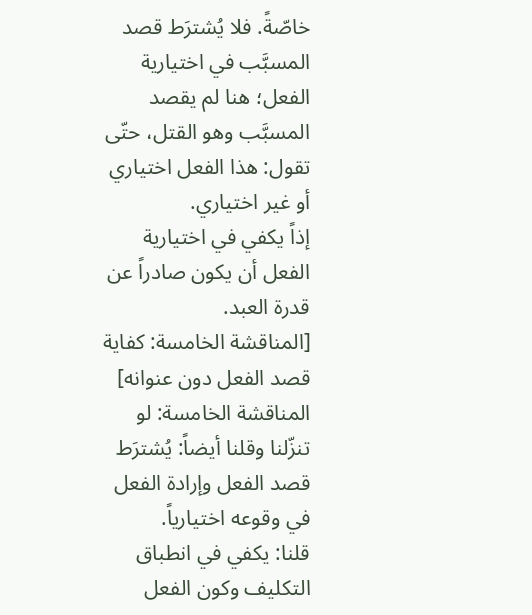خاصّةً. فلا يُشترَط قصد المسبَّب في اختيارية الفعل؛ هنا لم يقصد المسبَّب وهو القتل، حتّى تقول: هذا الفعل اختياري أو غير اختياري.
إذاً يكفي في اختيارية الفعل أن يكون صادراً عن قدرة العبد.
[المناقشة الخامسة: كفاية قصد الفعل دون عنوانه]
المناقشة الخامسة: لو تنزّلنا وقلنا أيضاً: يُشترَط قصد الفعل وإرادة الفعل في وقوعه اختيارياً.
قلنا: يكفي في انطباق التكليف وكون الفعل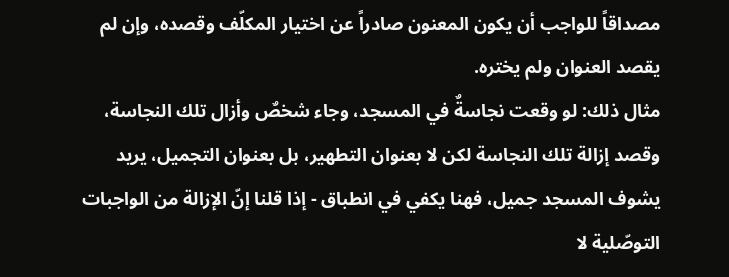مصداقاً للواجب أن يكون المعنون صادراً عن اختيار المكلّف وقصده، وإن لم يقصد العنوان ولم يختره.
مثال ذلك: لو وقعت نجاسةٌ في المسجد، وجاء شخصٌ وأزال تلك النجاسة، وقصد إزالة تلك النجاسة لكن لا بعنوان التطهير، بل بعنوان التجميل، يريد يشوف المسجد جميل، فهنا يكفي في انطباق - إذا قلنا إنّ الإزالة من الواجبات التوصّلية لا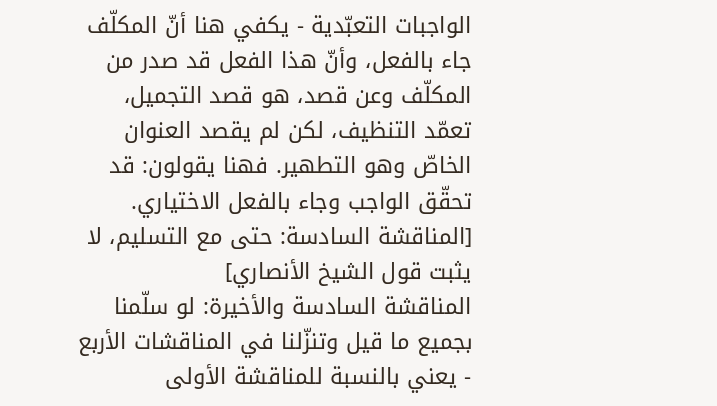الواجبات التعبّدية - يكفي هنا أنّ المكلّف جاء بالفعل، وأنّ هذا الفعل قد صدر من المكلّف وعن قصد، هو قصد التجميل، تعمّد التنظيف، لكن لم يقصد العنوان الخاصّ وهو التطهير. فهنا يقولون: قد تحقّق الواجب وجاء بالفعل الاختياري.
[المناقشة السادسة: حتى مع التسليم، لا يثبت قول الشيخ الأنصاري]
المناقشة السادسة والأخيرة: لو سلّمنا بجميع ما قيل وتنزّلنا في المناقشات الأربع - يعني بالنسبة للمناقشة الأولى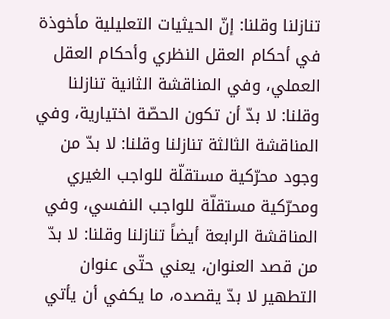تنازلنا وقلنا: إنّ الحيثيات التعليلية مأخوذة في أحكام العقل النظري وأحكام العقل العملي، وفي المناقشة الثانية تنازلنا وقلنا: لا بدّ أن تكون الحصّة اختيارية، وفي المناقشة الثالثة تنازلنا وقلنا: لا بدّ من وجود محرّكية مستقلّة للواجب الغيري ومحرّكية مستقلّة للواجب النفسي، وفي المناقشة الرابعة أيضاً تنازلنا وقلنا: لا بدّ من قصد العنوان، يعني حتّى عنوان التطهير لا بدّ يقصده، ما يكفي أن يأتي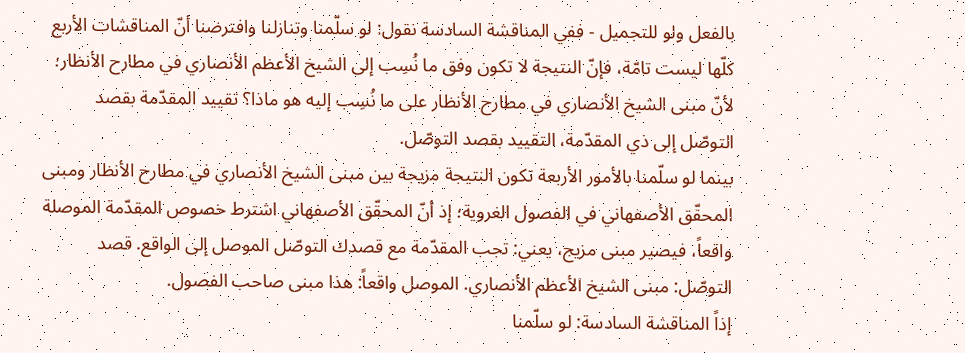بالفعل ولو للتجميل - ففي المناقشة السادسة نقول: لو سلّمنا وتنازلنا وافترضنا أنّ المناقشات الأربع كلّها ليست تامّة، فإنّ النتيجة لا تكون وفق ما نُسِب إلى الشيخ الأعظم الأنصاري في مطارح الأنظار؛ لأنّ مبنى الشيخ الأنصاري في مطارح الأنظار على ما نُسِب إليه هو ماذا؟ تقييد المقدّمة بقصد التوصّل إلى ذي المقدّمة، التقييد بقصد التوصّل.
بينما لو سلّمنا بالأمور الأربعة تكون النتيجة مزيجة بين مبنى الشيخ الأنصاري في مطارح الأنظار ومبنى المحقّق الأصفهاني في الفصول الغروية؛ إذ أنّ المحقّق الأصفهاني اشترط خصوص المقدّمة الموصلة واقعاً، فيصير مبنى مزيج، يعني: تجب المقدّمة مع قصدك التوصّل الموصل إلى الواقع. قصد التوصّل: مبنى الشيخ الأعظم الأنصاري. الموصل واقعاً: هذا مبنى صاحب الفصول.
إذاً المناقشة السادسة: لو سلّمنا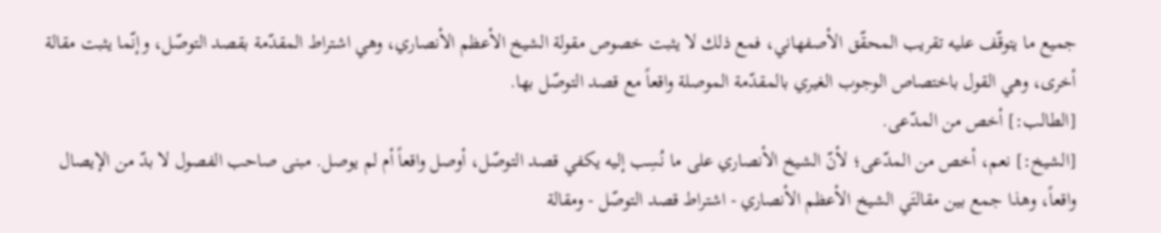جميع ما يتوقّف عليه تقريب المحقّق الأصفهاني، فمع ذلك لا يثبت خصوص مقولة الشيخ الأعظم الأنصاري، وهي اشتراط المقدّمة بقصد التوصّل، وإنّما يثبت مقالة أخرى، وهي القول باختصاص الوجوب الغيري بالمقدّمة الموصلة واقعاً مع قصد التوصّل بها.
[الطالب:] أخص من المدّعى.
[الشيخ:] نعم، أخص من المدّعى؛ لأنّ الشيخ الأنصاري على ما نُسِب إليه يكفي قصد التوصّل، أوصل واقعاً أم لم يوصل. مبنى صاحب الفصول لا بدّ من الإيصال واقعاً، وهذا جمع بين مقالتَي الشيخ الأعظم الأنصاري - اشتراط قصد التوصّل - ومقالة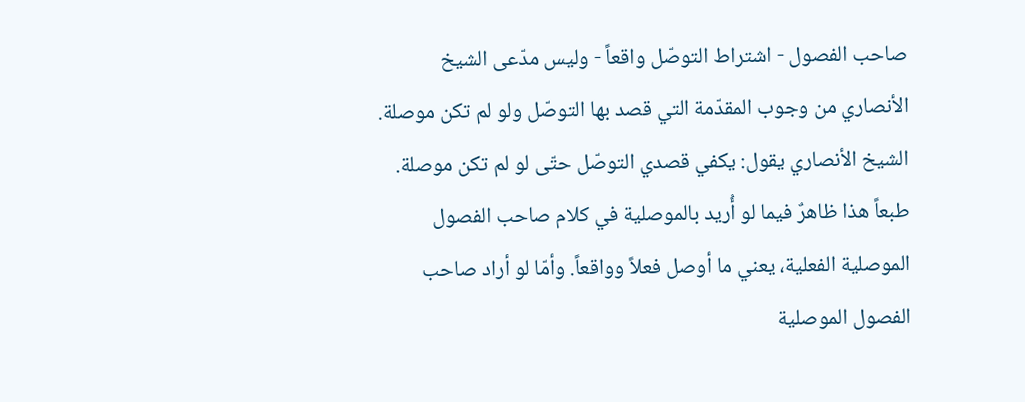صاحب الفصول - اشتراط التوصّل واقعاً - وليس مدّعى الشيخ الأنصاري من وجوب المقدّمة التي قصد بها التوصّل ولو لم تكن موصلة. الشيخ الأنصاري يقول: يكفي قصدي التوصّل حتّى لو لم تكن موصلة.
طبعاً هذا ظاهرٌ فيما لو أُريد بالموصلية في كلام صاحب الفصول الموصلية الفعلية، يعني ما أوصل فعلاً وواقعاً. وأمّا لو أراد صاحب الفصول الموصلية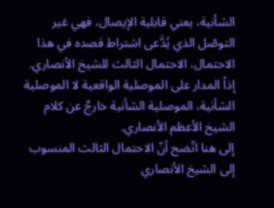الشأنية، يعني قابلية الإيصال، فهي غير التوصّل الذي يُدَّعى اشتراط قصده في هذا الاحتمال، الاحتمال الثالث للشيخ الأنصاري.
إذاً المدار على الموصلية الواقعية لا الموصلية الشأنية، الموصلية الشأنية خارجٌ عن كلام الشيخ الأعظم الأنصاري.
إلى هنا اتّضح أنّ الاحتمال الثالث المنسوب إلى الشيخ الأنصاري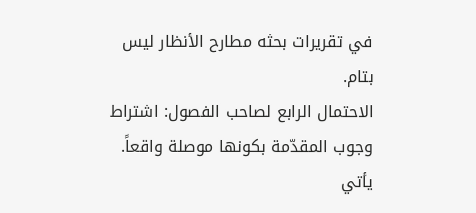في تقريرات بحثه مطارح الأنظار ليس بتام.
الاحتمال الرابع لصاحب الفصول: اشتراط وجوب المقدّمة بكونها موصلة واقعاً.
يأتي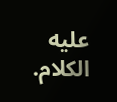عليه الكلام.